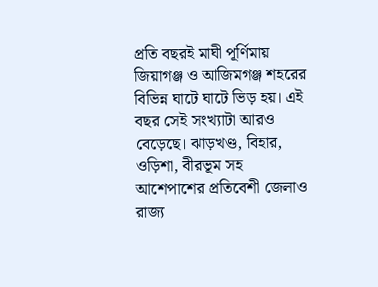প্রতি বছরই মাঘী পূর্ণিমায় জিয়াগঞ্জ ও আজিমগঞ্জ শহরের বিভিন্ন ঘাটে ঘাটে ভিড় হয়। এই বছর সেই সংখ্যাটা আরও বেড়েছে। ঝাড়খণ্ড, বিহার, ওড়িশা, বীরভূম সহ আশেপাশের প্রতিবেশী জেলাও রাজ্য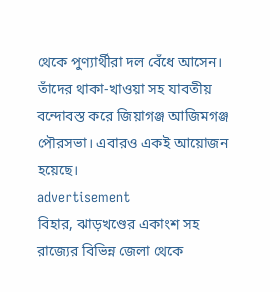থেকে পুণ্যার্থীরা দল বেঁধে আসেন। তাঁদের থাকা-খাওয়া সহ যাবতীয় বন্দোবস্ত করে জিয়াগঞ্জ আজিমগঞ্জ পৌরসভা। এবারও একই আয়োজন হয়েছে।
advertisement
বিহার, ঝাড়খণ্ডের একাংশ সহ রাজ্যের বিভিন্ন জেলা থেকে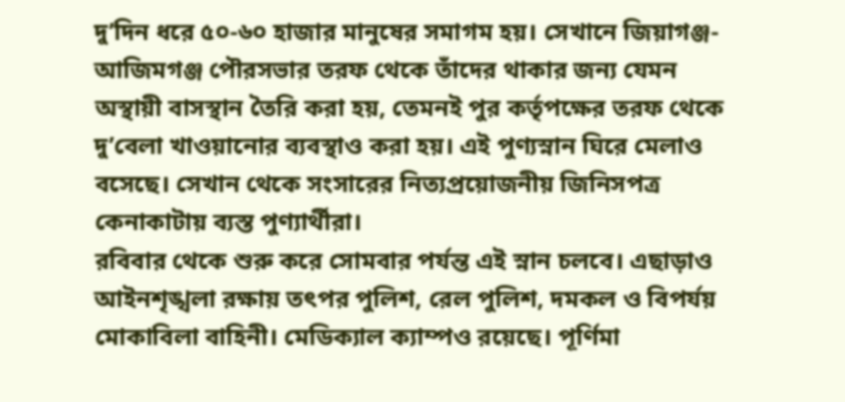দু’দিন ধরে ৫০-৬০ হাজার মানুষের সমাগম হয়। সেখানে জিয়াগঞ্জ-আজিমগঞ্জ পৌরসভার তরফ থেকে তাঁদের থাকার জন্য যেমন অস্থায়ী বাসস্থান তৈরি করা হয়, তেমনই পুর কর্তৃপক্ষের তরফ থেকে দু’বেলা খাওয়ানোর ব্যবস্থাও করা হয়। এই পুণ্যস্নান ঘিরে মেলাও বসেছে। সেখান থেকে সংসারের নিত্যপ্রয়োজনীয় জিনিসপত্র কেনাকাটায় ব্যস্ত পুণ্যার্থীরা।
রবিবার থেকে শুরু করে সোমবার পর্যন্ত এই স্নান চলবে। এছাড়াও আইনশৃঙ্খলা রক্ষায় তৎপর পুলিশ, রেল পুলিশ, দমকল ও বিপর্যয় মোকাবিলা বাহিনী। মেডিক্যাল ক্যাম্পও রয়েছে। পূর্ণিমা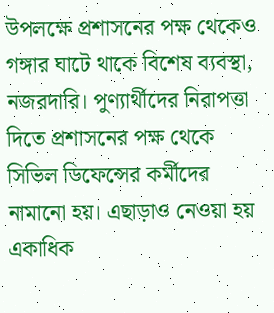উপলক্ষে প্রশাসনের পক্ষ থেকেও গঙ্গার ঘাটে থাকে বিশেষ ব্যবস্থা, নজরদারি। পুণ্যার্থীদের নিরাপত্তা দিতে প্রশাসনের পক্ষ থেকে সিভিল ডিফেন্সের কর্মীদের নামানো হয়। এছাড়াও নেওয়া হয় একাধিক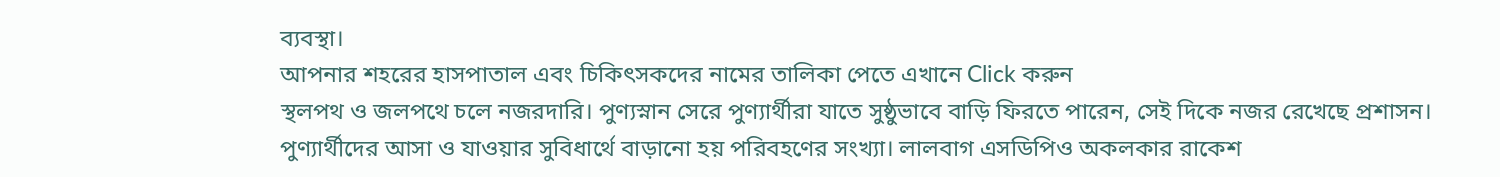ব্যবস্থা।
আপনার শহরের হাসপাতাল এবং চিকিৎসকদের নামের তালিকা পেতে এখানে Click করুন
স্থলপথ ও জলপথে চলে নজরদারি। পুণ্যস্নান সেরে পুণ্যার্থীরা যাতে সুষ্ঠুভাবে বাড়ি ফিরতে পারেন, সেই দিকে নজর রেখেছে প্রশাসন। পুণ্যার্থীদের আসা ও যাওয়ার সুবিধার্থে বাড়ানো হয় পরিবহণের সংখ্যা। লালবাগ এসডিপিও অকলকার রাকেশ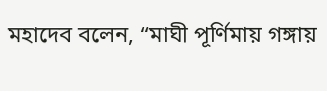মহাদেব বলেন, “মাঘী পূর্ণিমায় গঙ্গায়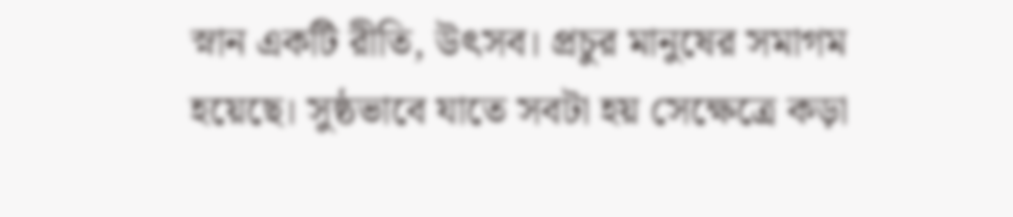স্নান একটি রীতি, উৎসব। প্রচুর মানুষের সমাগম হয়েছে। সুষ্ঠভাবে যাতে সবটা হয় সেক্ষেত্রে কড়া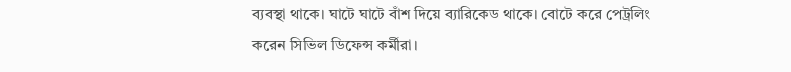ব্যবস্থা থাকে। ঘাটে ঘাটে বাঁশ দিয়ে ব্যারিকেড থাকে। বোটে করে পেট্রলিং করেন সিভিল ডিফেন্স কর্মীরা।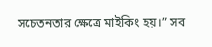সচেতনতার ক্ষেত্রে মাইকিং হয়।” সব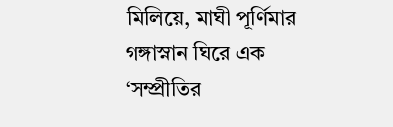মিলিয়ে, মাঘী পূর্ণিমার গঙ্গাস্নান ঘিরে এক ‘সম্প্রীতির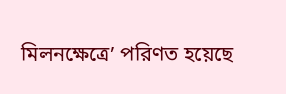মিলনক্ষেত্রে’ পরিণত হয়েছে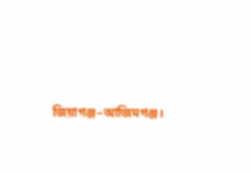জিয়াগঞ্জ–আজিমগঞ্জ।